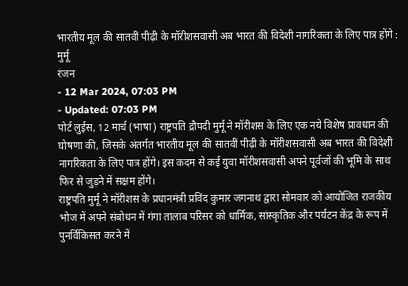भारतीय मूल की सातवीं पीढ़ी के मॉरीशसवासी अब भारत की विदेशी नागरिकता के लिए पात्र होंगे : मुर्मू
रंजन
- 12 Mar 2024, 07:03 PM
- Updated: 07:03 PM
पोर्ट लुईस, 12 मार्च (भाषा) राष्ट्रपति द्रौपदी मुर्मू ने मॉरीशस के लिए एक नये विशेष प्रावधान की घोषणा की, जिसके अंतर्गत भारतीय मूल की सातवीं पीढ़ी के मॉरीशसवासी अब भारत की विदेशी नागरिकता के लिए पात्र होंगे। इस कदम से कई युवा मॉरीशसवासी अपने पूर्वजों की भूमि के साथ फिर से जुड़ने में सक्षम होंगे।
राष्ट्रपति मुर्मू ने मॉरीशस के प्रधानमंत्री प्रविंद कुमार जगनाथ द्वारा सोमवार को आयोजित राजकीय भोज में अपने संबोधन में गंगा तालाब परिसर को धार्मिक, सांस्कृतिक और पर्यटन केंद्र के रूप में पुनर्विकिसत करने में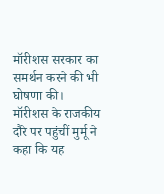मॉरीशस सरकार का समर्थन करने की भी घोषणा की।
मॉरीशस के राजकीय दौरे पर पहुंचीं मुर्मू ने कहा कि यह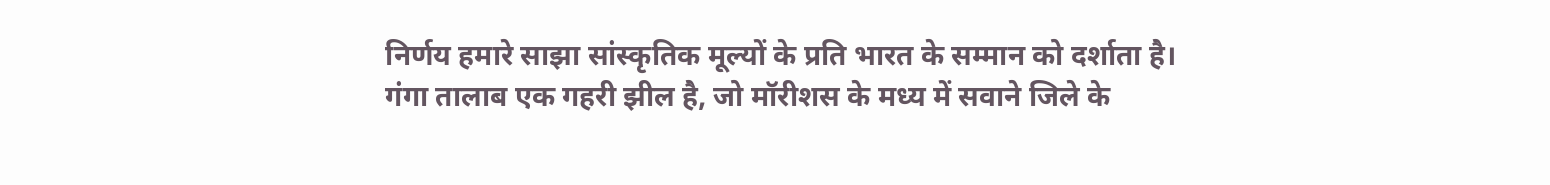निर्णय हमारे साझा सांस्कृतिक मूल्यों के प्रति भारत के सम्मान को दर्शाता है।
गंगा तालाब एक गहरी झील है, जो मॉरीशस के मध्य में सवाने जिले के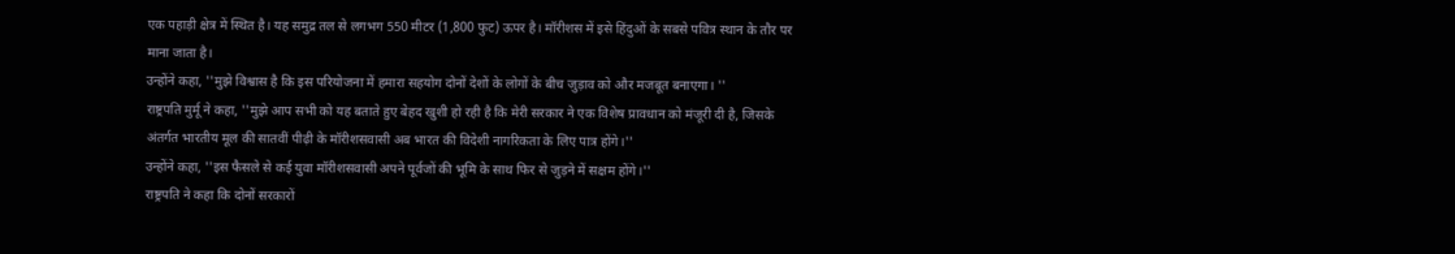एक पहाड़ी क्षेत्र में स्थित है। यह समुद्र तल से लगभग 550 मीटर (1,800 फुट) ऊपर है। मॉरीशस में इसे हिंदुओं के सबसे पवित्र स्थान के तौर पर माना जाता है।
उन्होंने कहा, ''मुझे विश्वास है कि इस परियोजना में हमारा सहयोग दोनों देशों के लोगों के बीच जुड़ाव को और मजबूत बनाएगा। ''
राष्ट्रपति मुर्मू ने कहा, ''मुझे आप सभी को यह बताते हुए बेहद खुशी हो रही है कि मेरी सरकार ने एक विशेष प्रावधान को मंजूरी दी है, जिसके अंतर्गत भारतीय मूल की सातवीं पीढ़ी के मॉरीशसवासी अब भारत की विदेशी नागरिकता के लिए पात्र होंगे।''
उन्होंने कहा, ''इस फैसले से कई युवा मॉरीशसवासी अपने पूर्वजों की भूमि के साथ फिर से जुड़ने में सक्षम होंगे।''
राष्ट्रपति ने कहा कि दोनों सरकारों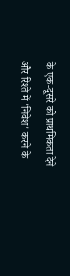के एक-दूसरे को प्राथमिकता देने और रिश्ते में 'निवेश' करने के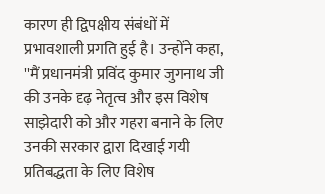कारण ही द्विपक्षीय संबंधों में प्रभावशाली प्रगति हुई है। उन्होंने कहा, ''मैं प्रधानमंत्री प्रविंद कुमार जुगनाथ जी की उनके दृढ़ नेतृत्व और इस विशेष साझेदारी को और गहरा बनाने के लिए उनकी सरकार द्वारा दिखाई गयी प्रतिबद्धता के लिए विशेष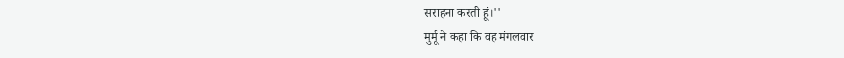सराहना करती हूं।''
मुर्मू ने कहा कि वह मंगलवार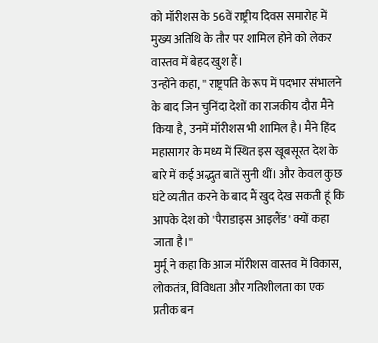को मॉरीशस के 56वें राष्ट्रीय दिवस समारोह में मुख्य अतिथि के तौर पर शामिल होने को लेकर वास्तव में बेहद खुश हैं।
उन्होंने कहा, '' राष्ट्रपति के रूप में पदभार संभालने के बाद जिन चुनिंदा देशों का राजकीय दौरा मैंने किया है, उनमें मॉरीशस भी शामिल है। मैंने हिंद महासागर के मध्य में स्थित इस खूबसूरत देश के बारे में कई अद्भुत बातें सुनी थीं। और केवल कुछ घंटे व्यतीत करने के बाद मैं खुद देख सकती हूं कि आपके देश को 'पैराडाइस आइलैंड' क्यों कहा जाता है।''
मुर्मू ने कहा कि आज मॉरीशस वास्तव में विकास, लोकतंत्र, विविधता और गतिशीलता का एक प्रतीक बन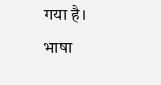गया है।
भाषा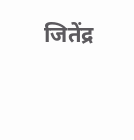जितेंद्र